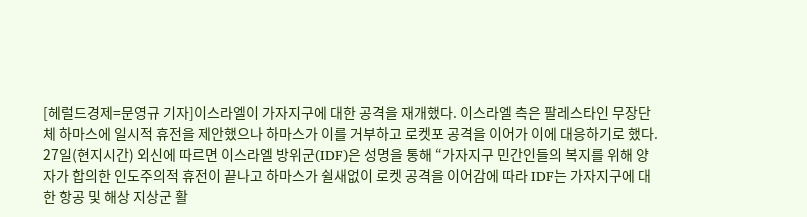[헤럴드경제=문영규 기자]이스라엘이 가자지구에 대한 공격을 재개했다. 이스라엘 측은 팔레스타인 무장단체 하마스에 일시적 휴전을 제안했으나 하마스가 이를 거부하고 로켓포 공격을 이어가 이에 대응하기로 했다.
27일(현지시간) 외신에 따르면 이스라엘 방위군(IDF)은 성명을 통해 “가자지구 민간인들의 복지를 위해 양자가 합의한 인도주의적 휴전이 끝나고 하마스가 쉴새없이 로켓 공격을 이어감에 따라 IDF는 가자지구에 대한 항공 및 해상 지상군 활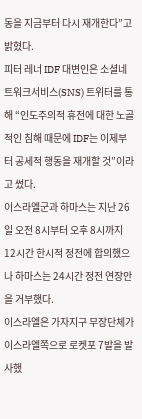동을 지금부터 다시 재개한다”고 밝혔다.
피터 레너 IDF 대변인은 소셜네트워크서비스(SNS) 트위터를 통해 “인도주의적 휴전에 대한 노골적인 침해 때문에 IDF는 이제부터 공세적 행동을 재개할 것”이라고 썼다.
이스라엘군과 하마스는 지난 26일 오전 8시부터 오후 8시까지 12시간 한시적 정전에 합의했으나 하마스는 24시간 정전 연장안을 거부했다.
이스라엘은 가자지구 무장단체가 이스라엘쪽으로 로켓포 7발을 발사했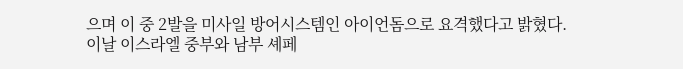으며 이 중 2발을 미사일 방어시스템인 아이언돔으로 요격했다고 밝혔다.
이날 이스라엘 중부와 남부 셰페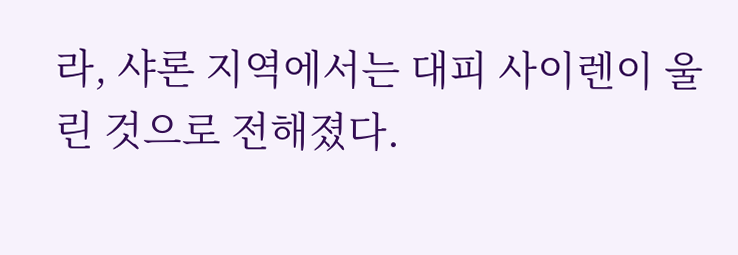라, 샤론 지역에서는 대피 사이렌이 울린 것으로 전해졌다.